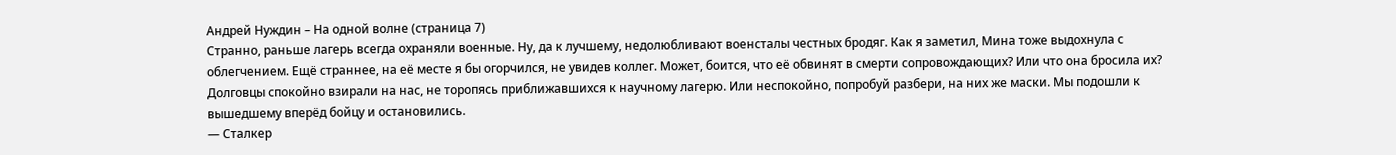Андрей Нуждин – На одной волне (страница 7)
Странно, раньше лагерь всегда охраняли военные. Ну, да к лучшему, недолюбливают военсталы честных бродяг. Как я заметил, Мина тоже выдохнула с облегчением. Ещё страннее, на её месте я бы огорчился, не увидев коллег. Может, боится, что её обвинят в смерти сопровождающих? Или что она бросила их?
Долговцы спокойно взирали на нас, не торопясь приближавшихся к научному лагерю. Или неспокойно, попробуй разбери, на них же маски. Мы подошли к вышедшему вперёд бойцу и остановились.
— Сталкер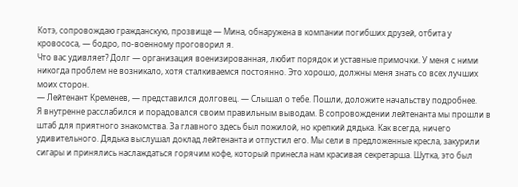Котэ, сопровождаю гражданскую, прозвище — Мина, обнаружена в компании погибших друзей, отбита у кровососа, — бодро, по-военному проговорил я.
Что вас удивляет? Долг — организация военизированная, любит порядок и уставные примочки. У меня с ними никогда проблем не возникало, хотя сталкиваемся постоянно. Это хорошо, должны меня знать со всех лучших моих сторон.
— Лейтенант Кременев, — представился долговец. — Слышал о тебе. Пошли, доложите начальству подробнее.
Я внутренне расслабился и порадовался своим правильным выводам. В сопровождении лейтенанта мы прошли в штаб для приятного знакомства. За главного здесь был пожилой, но крепкий дядька. Как всегда, ничего удивительного. Дядька выслушал доклад лейтенанта и отпустил его. Мы сели в предложенные кресла, закурили сигары и принялись наслаждаться горячим кофе, который принесла нам красивая секретарша. Шутка, это был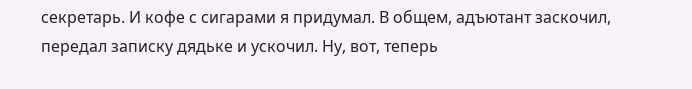секретарь. И кофе с сигарами я придумал. В общем, адъютант заскочил, передал записку дядьке и ускочил. Ну, вот, теперь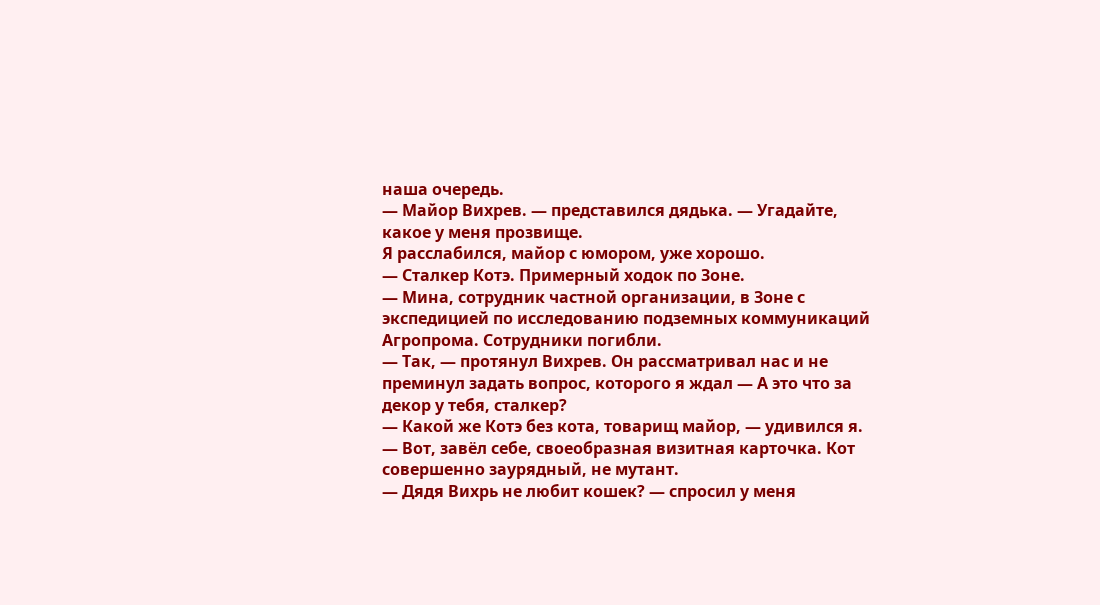наша очередь.
— Майор Вихрев. — представился дядька. — Угадайте, какое у меня прозвище.
Я расслабился, майор с юмором, уже хорошо.
— Сталкер Котэ. Примерный ходок по Зоне.
— Мина, сотрудник частной организации, в Зоне с экспедицией по исследованию подземных коммуникаций Агропрома. Сотрудники погибли.
— Так, — протянул Вихрев. Он рассматривал нас и не преминул задать вопрос, которого я ждал — А это что за декор у тебя, сталкер?
— Какой же Котэ без кота, товарищ майор, — удивился я. — Вот, завёл себе, своеобразная визитная карточка. Кот совершенно заурядный, не мутант.
— Дядя Вихрь не любит кошек? — спросил у меня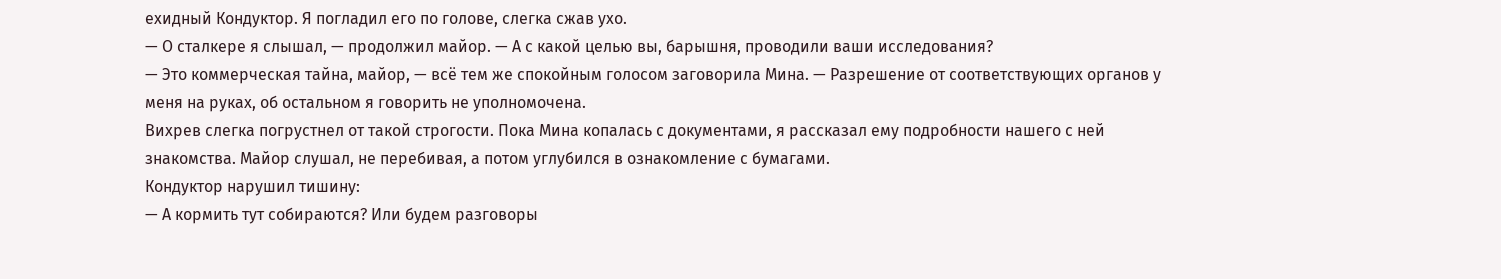ехидный Кондуктор. Я погладил его по голове, слегка сжав ухо.
— О сталкере я слышал, — продолжил майор. — А с какой целью вы, барышня, проводили ваши исследования?
— Это коммерческая тайна, майор, — всё тем же спокойным голосом заговорила Мина. — Разрешение от соответствующих органов у меня на руках, об остальном я говорить не уполномочена.
Вихрев слегка погрустнел от такой строгости. Пока Мина копалась с документами, я рассказал ему подробности нашего с ней знакомства. Майор слушал, не перебивая, а потом углубился в ознакомление с бумагами.
Кондуктор нарушил тишину:
— А кормить тут собираются? Или будем разговоры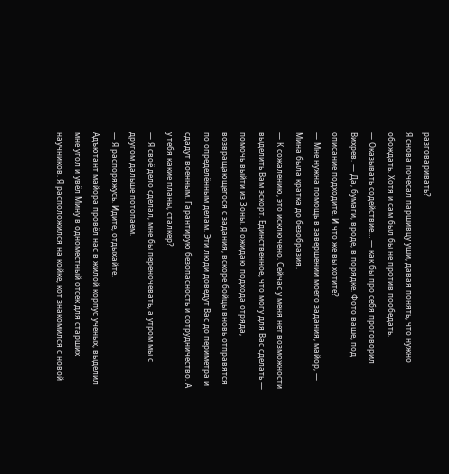разговаривать?
Я снова почесал паршивцу уши, давая понять, что нужно обождать. Хотя и сам был бы не против пообедать.
— Оказывать содействие… — как бы про себя проговорил Вихрев. — Да, бумаги, вроде, в порядке. Фото ваше, под описание подходите. И что же вы хотите?
— Мне нужна помощь в завершении моего задания, майор, — Мина была кратка до безобразия.
— К сожалению, это исключено. Сейчас у меня нет возможности выделить Вам эскорт. Единственное, что могу для Вас сделать — помочь выйти из Зоны. Я ожидаю подхода отряда, возвращающегося с задания, вскоре бойцы вновь отправятся по определённым делам. Эти люди доведут Вас до периметра и сдадут военным. Гарантирую безопасность и сотрудничество. А у тебя какие планы, сталкер?
— Я своё дело сделал, мне бы переночевать, а утром мы с другом дальше потопаем.
— Я распоряжусь. Идите, отдыхайте.
Адъютант майора провёл нас в жилой корпус ученых, выделил мне угол и увёл Мину в одноместный отсек для старших научников. Я расположился на койке, кот знакомился с новой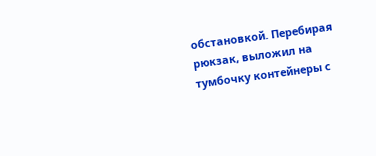обстановкой. Перебирая рюкзак, выложил на тумбочку контейнеры с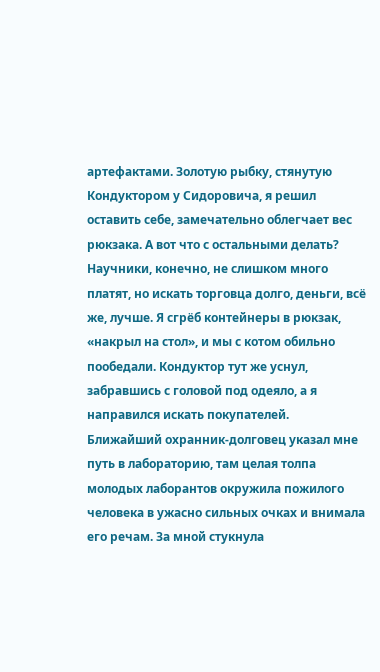артефактами. Золотую рыбку, стянутую Кондуктором у Сидоровича, я решил оставить себе, замечательно облегчает вес рюкзака. А вот что с остальными делать? Научники, конечно, не слишком много платят, но искать торговца долго, деньги, всё же, лучше. Я сгрёб контейнеры в рюкзак, «накрыл на стол», и мы с котом обильно пообедали. Кондуктор тут же уснул, забравшись с головой под одеяло, а я направился искать покупателей.
Ближайший охранник-долговец указал мне путь в лабораторию, там целая толпа молодых лаборантов окружила пожилого человека в ужасно сильных очках и внимала его речам. За мной стукнула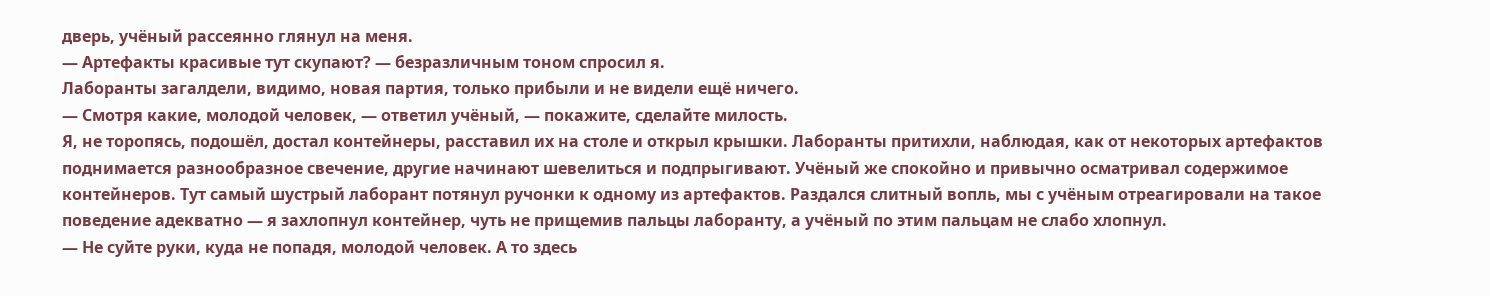дверь, учёный рассеянно глянул на меня.
— Артефакты красивые тут скупают? — безразличным тоном спросил я.
Лаборанты загалдели, видимо, новая партия, только прибыли и не видели ещё ничего.
— Смотря какие, молодой человек, — ответил учёный, — покажите, сделайте милость.
Я, не торопясь, подошёл, достал контейнеры, расставил их на столе и открыл крышки. Лаборанты притихли, наблюдая, как от некоторых артефактов поднимается разнообразное свечение, другие начинают шевелиться и подпрыгивают. Учёный же спокойно и привычно осматривал содержимое контейнеров. Тут самый шустрый лаборант потянул ручонки к одному из артефактов. Раздался слитный вопль, мы с учёным отреагировали на такое поведение адекватно — я захлопнул контейнер, чуть не прищемив пальцы лаборанту, а учёный по этим пальцам не слабо хлопнул.
— Не суйте руки, куда не попадя, молодой человек. А то здесь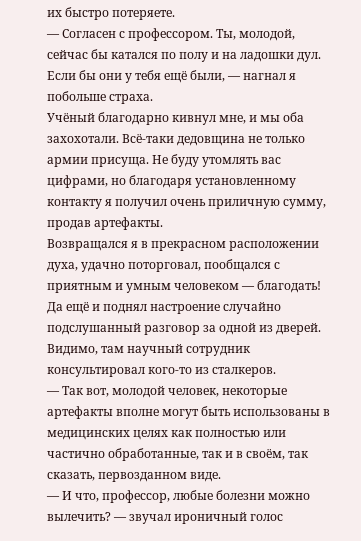их быстро потеряете.
— Согласен с профессором. Ты, молодой, сейчас бы катался по полу и на ладошки дул. Если бы они у тебя ещё были, — нагнал я побольше страха.
Учёный благодарно кивнул мне, и мы оба захохотали. Всё-таки дедовщина не только армии присуща. Не буду утомлять вас цифрами, но благодаря установленному контакту я получил очень приличную сумму, продав артефакты.
Возвращался я в прекрасном расположении духа, удачно поторговал, пообщался с приятным и умным человеком — благодать! Да ещё и поднял настроение случайно подслушанный разговор за одной из дверей. Видимо, там научный сотрудник консультировал кого-то из сталкеров.
— Так вот, молодой человек, некоторые артефакты вполне могут быть использованы в медицинских целях как полностью или частично обработанные, так и в своём, так сказать, первозданном виде.
— И что, профессор, любые болезни можно вылечить? — звучал ироничный голос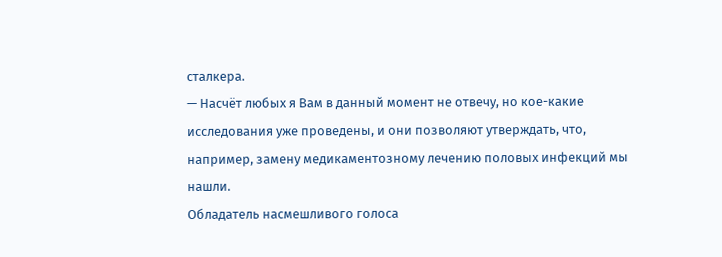сталкера.
— Насчёт любых я Вам в данный момент не отвечу, но кое-какие исследования уже проведены, и они позволяют утверждать, что, например, замену медикаментозному лечению половых инфекций мы нашли.
Обладатель насмешливого голоса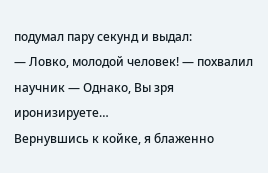подумал пару секунд и выдал:
— Ловко, молодой человек! — похвалил научник — Однако, Вы зря иронизируете…
Вернувшись к койке, я блаженно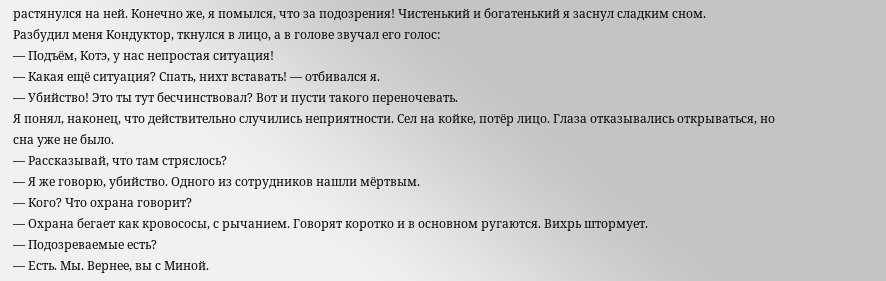растянулся на ней. Конечно же, я помылся, что за подозрения! Чистенький и богатенький я заснул сладким сном.
Разбудил меня Кондуктор, ткнулся в лицо, а в голове звучал его голос:
— Подъём, Котэ, у нас непростая ситуация!
— Какая ещё ситуация? Спать, нихт вставать! — отбивался я.
— Убийство! Это ты тут бесчинствовал? Вот и пусти такого переночевать.
Я понял, наконец, что действительно случились неприятности. Сел на койке, потёр лицо. Глаза отказывались открываться, но сна уже не было.
— Рассказывай, что там стряслось?
— Я же говорю, убийство. Одного из сотрудников нашли мёртвым.
— Кого? Что охрана говорит?
— Охрана бегает как кровососы, с рычанием. Говорят коротко и в основном ругаются. Вихрь штормует.
— Подозреваемые есть?
— Есть. Мы. Вернее, вы с Миной.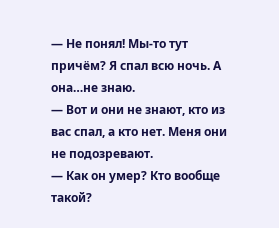— Не понял! Мы-то тут причём? Я спал всю ночь. А она…не знаю.
— Вот и они не знают, кто из вас спал, а кто нет. Меня они не подозревают.
— Как он умер? Кто вообще такой?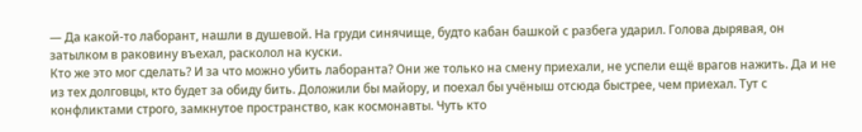— Да какой-то лаборант, нашли в душевой. На груди синячище, будто кабан башкой с разбега ударил. Голова дырявая, он затылком в раковину въехал, расколол на куски.
Кто же это мог сделать? И за что можно убить лаборанта? Они же только на смену приехали, не успели ещё врагов нажить. Да и не из тех долговцы, кто будет за обиду бить. Доложили бы майору, и поехал бы учёныш отсюда быстрее, чем приехал. Тут с конфликтами строго, замкнутое пространство, как космонавты. Чуть кто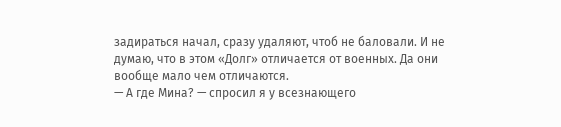задираться начал, сразу удаляют, чтоб не баловали. И не думаю, что в этом «Долг» отличается от военных. Да они вообще мало чем отличаются.
— А где Мина? — спросил я у всезнающего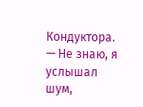Кондуктора.
— Не знаю, я услышал шум,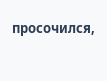просочился,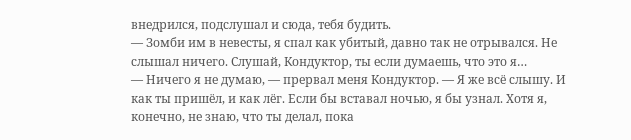внедрился, подслушал и сюда, тебя будить.
— Зомби им в невесты, я спал как убитый, давно так не отрывался. Не слышал ничего. Слушай, Кондуктор, ты если думаешь, что это я…
— Ничего я не думаю, — прервал меня Кондуктор. — Я же всё слышу. И как ты пришёл, и как лёг. Если бы вставал ночью, я бы узнал. Хотя я, конечно, не знаю, что ты делал, пока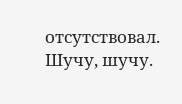отсутствовал. Шучу, шучу.